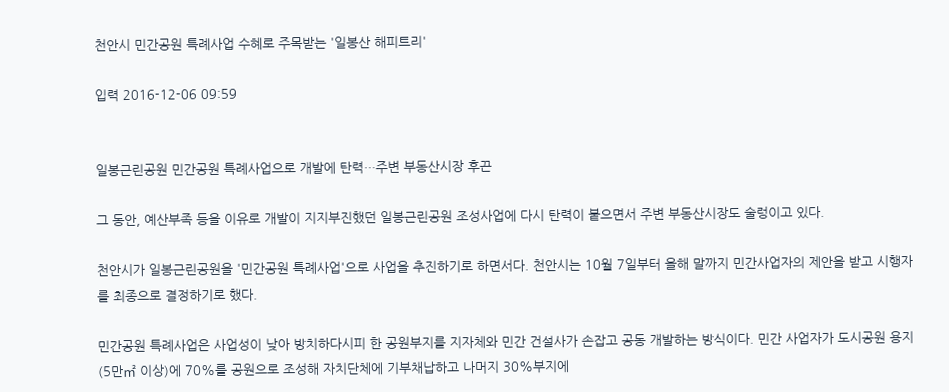천안시 민간공원 특례사업 수혜로 주목받는 '일봉산 해피트리'

입력 2016-12-06 09:59


일봉근린공원 민간공원 특례사업으로 개발에 탄력…주변 부동산시장 후끈

그 동안, 예산부족 등을 이유로 개발이 지지부진했던 일봉근린공원 조성사업에 다시 탄력이 붙으면서 주변 부동산시장도 술렁이고 있다.

천안시가 일봉근린공원을 '민간공원 특례사업'으로 사업을 추진하기로 하면서다. 천안시는 10월 7일부터 올해 말까지 민간사업자의 제안을 받고 시행자를 최종으로 결정하기로 했다.

민간공원 특례사업은 사업성이 낮아 방치하다시피 한 공원부지를 지자체와 민간 건설사가 손잡고 공동 개발하는 방식이다. 민간 사업자가 도시공원 용지(5만㎡ 이상)에 70%를 공원으로 조성해 자치단체에 기부채납하고 나머지 30%부지에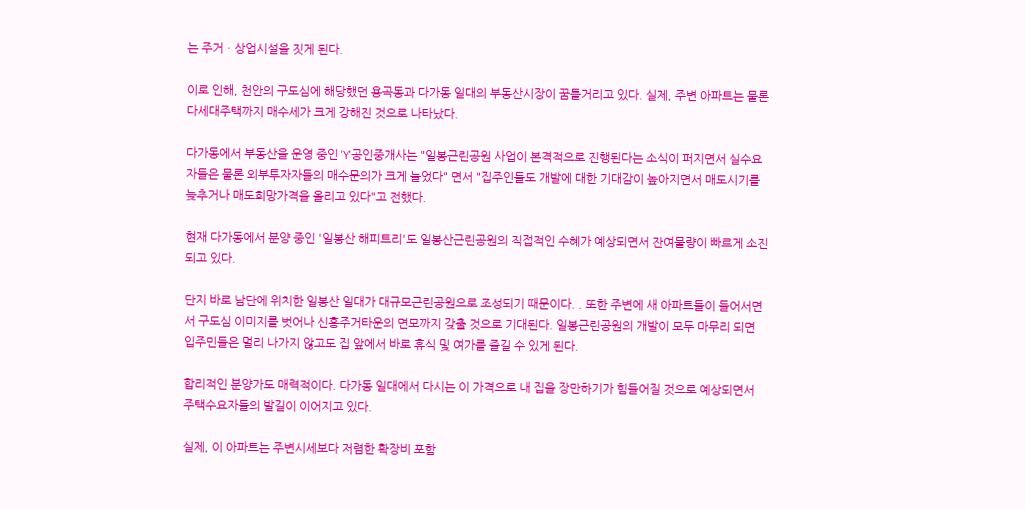는 주거ㆍ상업시설을 짓게 된다.

이로 인해, 천안의 구도심에 해당했던 용곡동과 다가동 일대의 부동산시장이 꿈틀거리고 있다. 실제, 주변 아파트는 물론 다세대주택까지 매수세가 크게 강해진 것으로 나타났다.

다가동에서 부동산을 운영 중인 'Y'공인중개사는 "일봉근린공원 사업이 본격적으로 진행된다는 소식이 퍼지면서 실수요자들은 물론 외부투자자들의 매수문의가 크게 늘었다" 면서 "집주인들도 개발에 대한 기대감이 높아지면서 매도시기를 늦추거나 매도희망가격을 올리고 있다"고 전했다.

현재 다가동에서 분양 중인 '일봉산 해피트리'도 일봉산근린공원의 직접적인 수혜가 예상되면서 잔여물량이 빠르게 소진되고 있다.

단지 바로 남단에 위치한 일봉산 일대가 대규모근린공원으로 조성되기 때문이다. . 또한 주변에 새 아파트들이 들어서면서 구도심 이미지를 벗어나 신흥주거타운의 면모까지 갖출 것으로 기대된다. 일봉근린공원의 개발이 모두 마무리 되면 입주민들은 멀리 나가지 않고도 집 앞에서 바로 휴식 및 여가를 즐길 수 있게 된다.

합리적인 분양가도 매력적이다. 다가동 일대에서 다시는 이 가격으로 내 집을 장만하기가 힘들어질 것으로 예상되면서 주택수요자들의 발길이 이어지고 있다.

실제, 이 아파트는 주변시세보다 저렴한 확장비 포함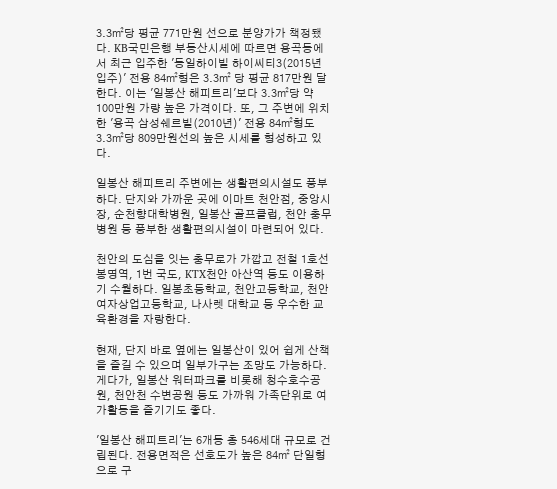3.3㎡당 평균 771만원 선으로 분양가가 책정됐다. KB국민은행 부동산시세에 따르면 용곡동에서 최근 입주한 '동일하이빌 하이씨티3(2015년 입주)' 전용 84㎡형은 3.3㎡ 당 평균 817만원 달한다. 이는 '일봉산 해피트리'보다 3.3㎡당 약 100만원 가량 높은 가격이다. 또, 그 주변에 위치한 '용곡 삼성쉐르빌(2010년)' 전용 84㎡형도 3.3㎡당 809만원선의 높은 시세를 형성하고 있다.

일봉산 해피트리 주변에는 생활편의시설도 풍부하다. 단지와 가까운 곳에 이마트 천안점, 중앙시장, 순천향대학병원, 일봉산 골프클럽, 천안 충무병원 등 풍부한 생활편의시설이 마련되어 있다.

천안의 도심을 잇는 충무로가 가깝고 전철 1호선 봉명역, 1번 국도, KTX천안 아산역 등도 이용하기 수월하다. 일봉초등학교, 천안고등학교, 천안여자상업고등학교, 나사렛 대학교 등 우수한 교육환경을 자랑한다.

현재, 단지 바로 옆에는 일봉산이 있어 쉽게 산책을 즐길 수 있으며 일부가구는 조망도 가능하다. 게다가, 일봉산 워터파크를 비롯해 청수호수공원, 천안천 수변공원 등도 가까워 가족단위로 여가활동을 즐기기도 좋다.

'일봉산 해피트리'는 6개동 총 546세대 규모로 건립된다. 전용면적은 선호도가 높은 84㎡ 단일형으로 구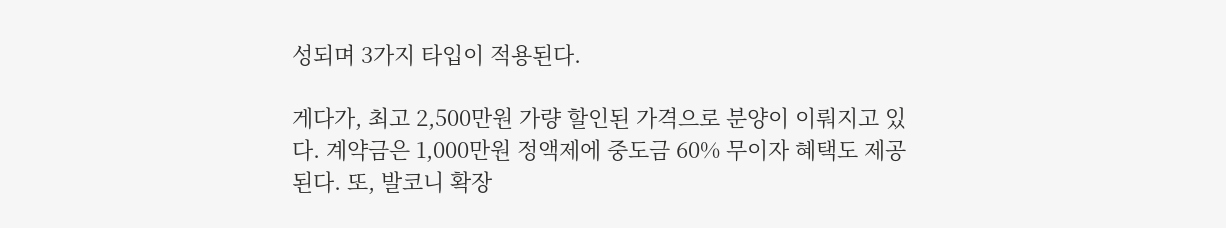성되며 3가지 타입이 적용된다.

게다가, 최고 2,500만원 가량 할인된 가격으로 분양이 이뤄지고 있다. 계약금은 1,000만원 정액제에 중도금 60% 무이자 혜택도 제공된다. 또, 발코니 확장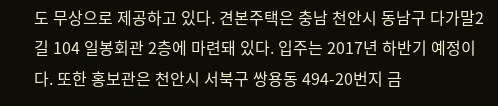도 무상으로 제공하고 있다. 견본주택은 충남 천안시 동남구 다가말2길 104 일봉회관 2층에 마련돼 있다. 입주는 2017년 하반기 예정이다. 또한 홍보관은 천안시 서북구 쌍용동 494-20번지 금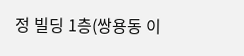정 빌딩 1층(쌍용동 이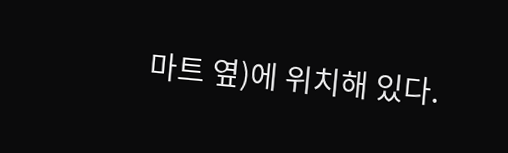마트 옆)에 위치해 있다.